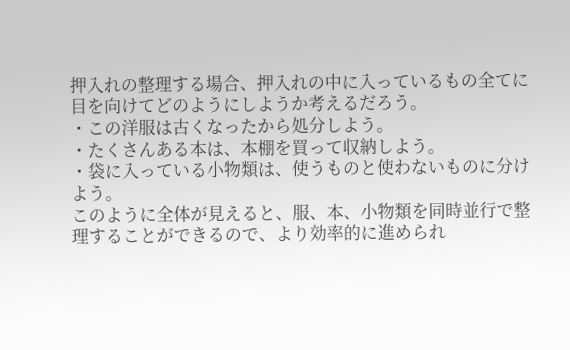押入れの整理する場合、押入れの中に入っているもの全てに目を向けてどのようにしようか考えるだろう。
・この洋服は古くなったから処分しよう。
・たくさんある本は、本棚を買って収納しよう。
・袋に入っている小物類は、使うものと使わないものに分けよう。
このように全体が見えると、服、本、小物類を同時並行で整理することができるので、より効率的に進められ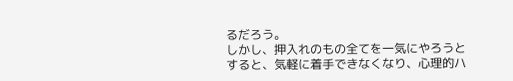るだろう。
しかし、押入れのもの全てを一気にやろうとすると、気軽に着手できなくなり、心理的ハ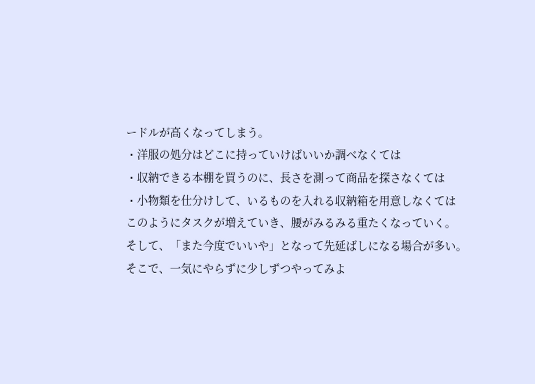ードルが高くなってしまう。
・洋服の処分はどこに持っていけばいいか調べなくては
・収納できる本棚を買うのに、長さを測って商品を探さなくては
・小物類を仕分けして、いるものを入れる収納箱を用意しなくては
このようにタスクが増えていき、腰がみるみる重たくなっていく。
そして、「また今度でいいや」となって先延ばしになる場合が多い。
そこで、一気にやらずに少しずつやってみよ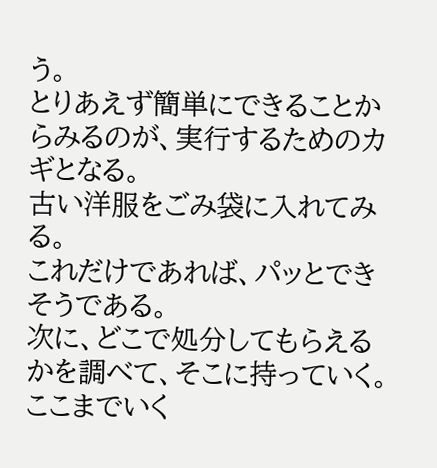う。
とりあえず簡単にできることからみるのが、実行するためのカギとなる。
古い洋服をごみ袋に入れてみる。
これだけであれば、パッとできそうである。
次に、どこで処分してもらえるかを調べて、そこに持っていく。
ここまでいく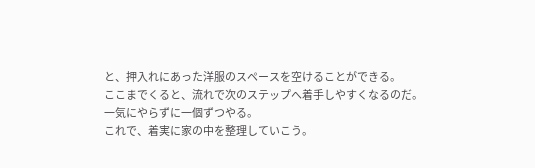と、押入れにあった洋服のスペースを空けることができる。
ここまでくると、流れで次のステップへ着手しやすくなるのだ。
一気にやらずに一個ずつやる。
これで、着実に家の中を整理していこう。